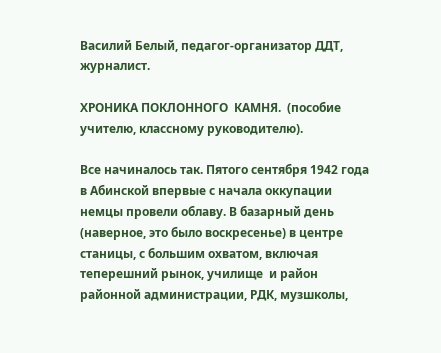Василий Белый, педагог-организатор ДДТ, журналист.

ХРОНИКА ПОКЛОННОГО  КАМНЯ.  (пособие учителю, классному руководителю).

Все начиналось так. Пятого сентября 1942 года в Абинской впервые с начала оккупации немцы провели облаву. В базарный день (наверное, это было воскресенье) в центре станицы, с большим охватом, включая теперешний рынок, училище  и район районной администрации, РДК, музшколы,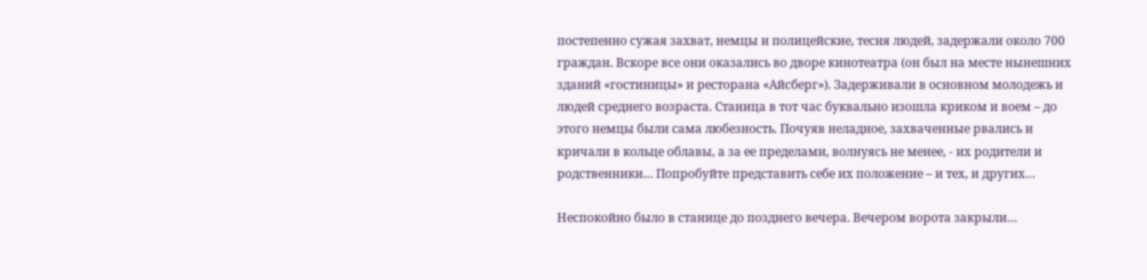постепенно сужая захват, немцы и полицейские, тесня людей, задержали около 700 граждан. Вскоре все они оказались во дворе кинотеатра (он был на месте нынешних зданий «гостиницы» и ресторана «Айсберг»). Задерживали в основном молодежь и людей среднего возраста. Станица в тот час буквально изошла криком и воем – до этого немцы были сама любезность. Почуяв неладное, захваченные рвались и кричали в кольце облавы, а за ее пределами, волнуясь не менее, - их родители и родственники… Попробуйте представить себе их положение – и тех, и других…

Неспокойно было в станице до позднего вечера. Вечером ворота закрыли…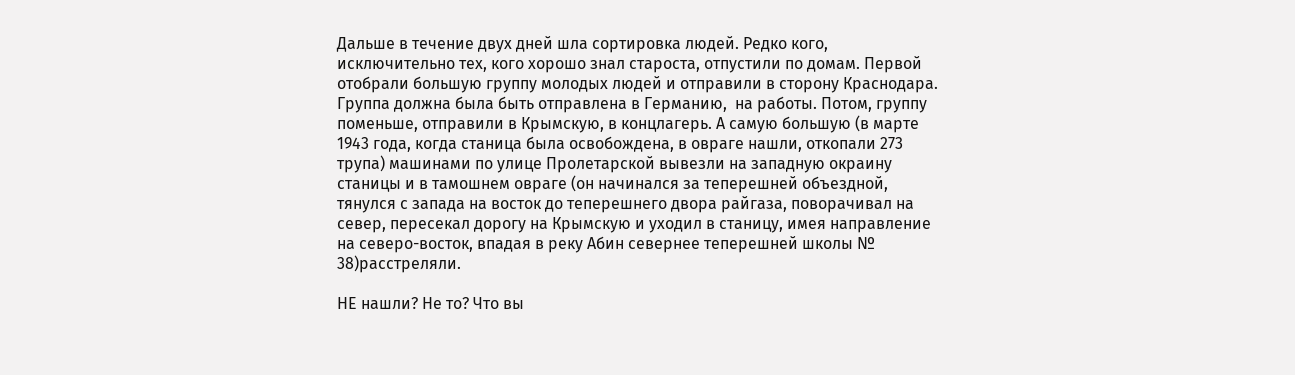Дальше в течение двух дней шла сортировка людей. Редко кого, исключительно тех, кого хорошо знал староста, отпустили по домам. Первой отобрали большую группу молодых людей и отправили в сторону Краснодара. Группа должна была быть отправлена в Германию,  на работы. Потом, группу поменьше, отправили в Крымскую, в концлагерь. А самую большую (в марте 1943 года, когда станица была освобождена, в овраге нашли, откопали 273 трупа) машинами по улице Пролетарской вывезли на западную окраину станицы и в тамошнем овраге (он начинался за теперешней объездной, тянулся с запада на восток до теперешнего двора райгаза, поворачивал на север, пересекал дорогу на Крымскую и уходил в станицу, имея направление на северо-восток, впадая в реку Абин севернее теперешней школы № 38)расстреляли.

НЕ нашли? Не то? Что вы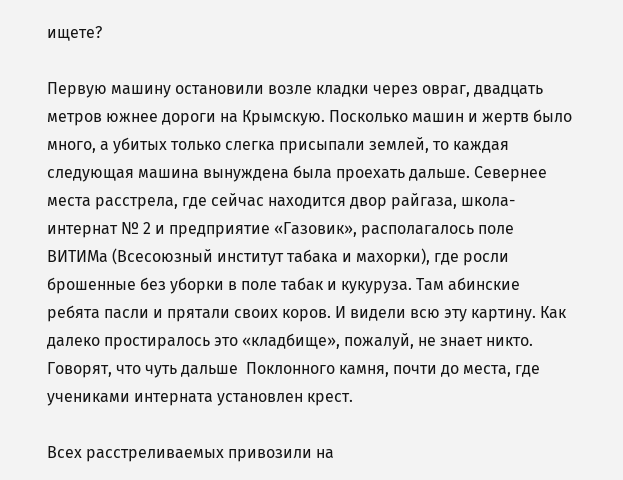ищете?

Первую машину остановили возле кладки через овраг, двадцать метров южнее дороги на Крымскую. Посколько машин и жертв было много, а убитых только слегка присыпали землей, то каждая следующая машина вынуждена была проехать дальше. Севернее места расстрела, где сейчас находится двор райгаза, школа-интернат № 2 и предприятие «Газовик», располагалось поле ВИТИМа (Всесоюзный институт табака и махорки), где росли брошенные без уборки в поле табак и кукуруза. Там абинские ребята пасли и прятали своих коров. И видели всю эту картину. Как далеко простиралось это «кладбище», пожалуй, не знает никто. Говорят, что чуть дальше  Поклонного камня, почти до места, где учениками интерната установлен крест.

Всех расстреливаемых привозили на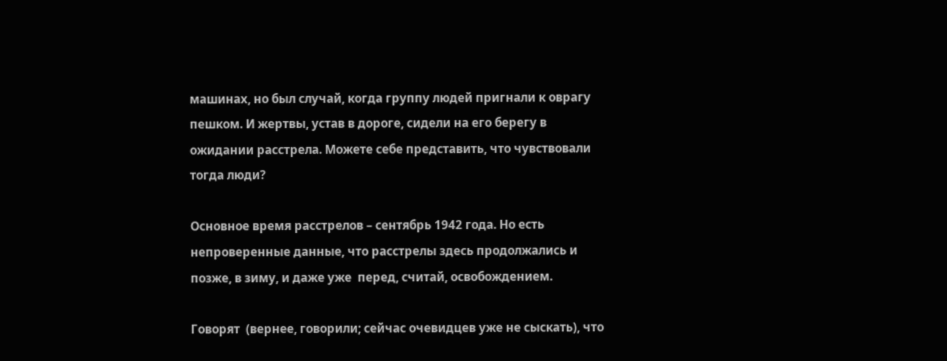машинах, но был случай, когда группу людей пригнали к оврагу пешком. И жертвы, устав в дороге, сидели на его берегу в ожидании расстрела. Можете себе представить, что чувствовали тогда люди?

Основное время расстрелов – сентябрь 1942 года. Но есть непроверенные данные, что расстрелы здесь продолжались и позже, в зиму, и даже уже  перед, считай, освобождением.

Говорят  (вернее, говорили; сейчас очевидцев уже не сыскать), что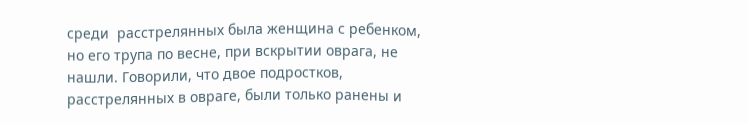среди  расстрелянных была женщина с ребенком, но его трупа по весне, при вскрытии оврага, не нашли. Говорили, что двое подростков, расстрелянных в овраге, были только ранены и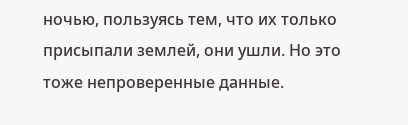ночью, пользуясь тем, что их только присыпали землей, они ушли. Но это тоже непроверенные данные.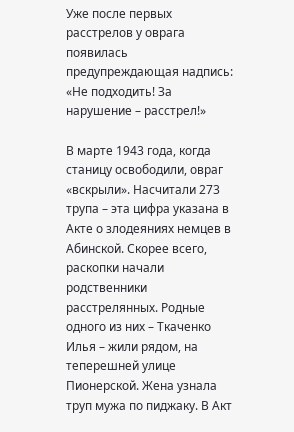Уже после первых расстрелов у оврага появилась предупреждающая надпись: «Не подходить! За нарушение – расстрел!»

В марте 1943 года, когда станицу освободили, овраг «вскрыли». Насчитали 273 трупа – эта цифра указана в Акте о злодеяниях немцев в Абинской. Скорее всего, раскопки начали родственники расстрелянных. Родные одного из них – Ткаченко Илья – жили рядом, на теперешней улице Пионерской. Жена узнала труп мужа по пиджаку. В Акт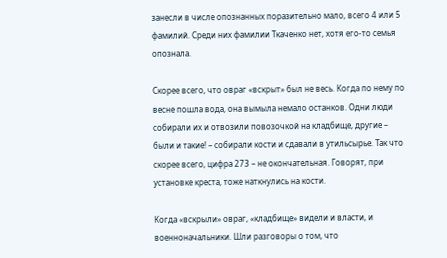занесли в числе опознанных поразительно мало, всего 4 или 5 фамилий. Среди них фамилии Ткаченко нет, хотя его-то семья опознала.

Скорее всего, что овраг «вскрыт» был не весь. Когда по нему по весне пошла вода, она вымыла немало останков. Одни люди собирали их и отвозили повозочкой на кладбище, другие – были и такие! – собирали кости и сдавали в утильсырье. Так что скорее всего, цифра 273 – не окончательная. Говорят, при установке креста, тоже наткнулись на кости.

Когда «вскрыли» овраг, «кладбище» видели и власти, и военноначальники. Шли разговоры о том, что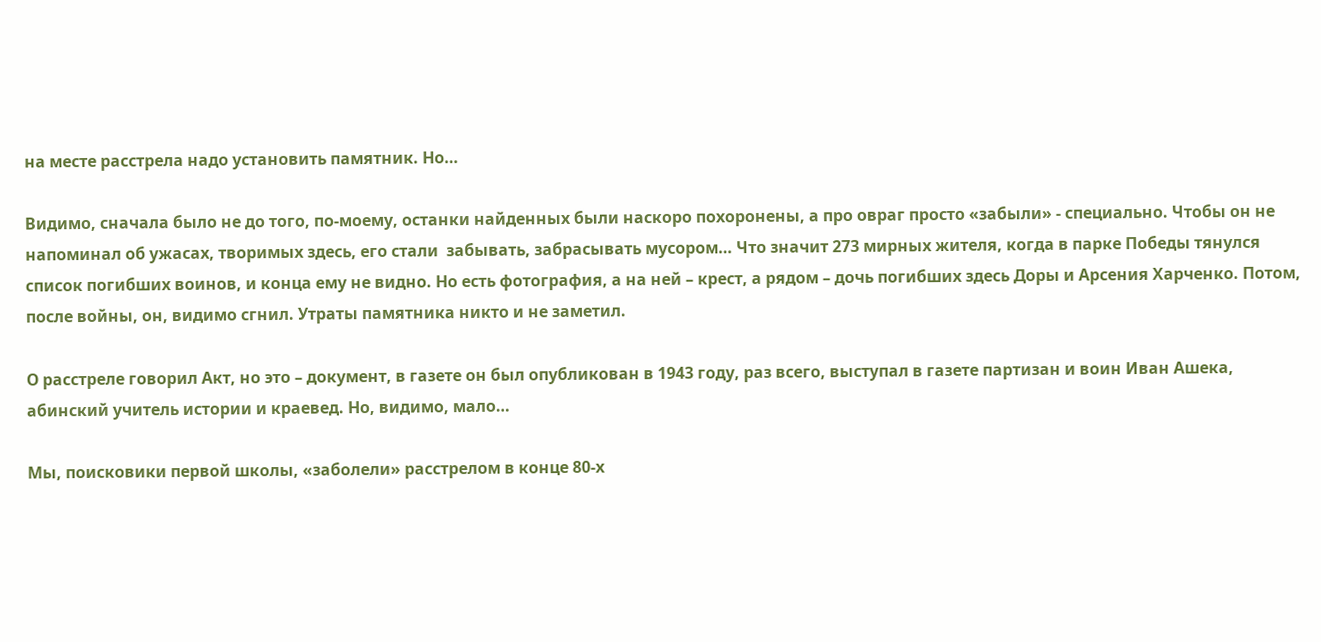на месте расстрела надо установить памятник. Но…

Видимо, сначала было не до того, по-моему, останки найденных были наскоро похоронены, а про овраг просто «забыли» - специально. Чтобы он не напоминал об ужасах, творимых здесь, его стали  забывать, забрасывать мусором… Что значит 273 мирных жителя, когда в парке Победы тянулся список погибших воинов, и конца ему не видно. Но есть фотография, а на ней – крест, а рядом – дочь погибших здесь Доры и Арсения Харченко. Потом, после войны, он, видимо сгнил. Утраты памятника никто и не заметил.

О расстреле говорил Акт, но это – документ, в газете он был опубликован в 1943 году, раз всего, выступал в газете партизан и воин Иван Ашека, абинский учитель истории и краевед. Но, видимо, мало…

Мы, поисковики первой школы, «заболели» расстрелом в конце 80-х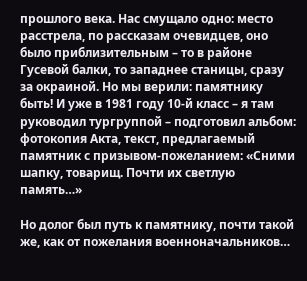прошлого века. Нас смущало одно: место расстрела, по рассказам очевидцев, оно было приблизительным – то в районе Гусевой балки, то западнее станицы, сразу за окраиной. Но мы верили: памятнику быть! И уже в 1981 году 10-й класс – я там руководил тургруппой – подготовил альбом: фотокопия Акта, текст, предлагаемый памятник с призывом-пожеланием: «Сними шапку, товарищ. Почти их светлую память…»

Но долог был путь к памятнику, почти такой же, как от пожелания военноначальников…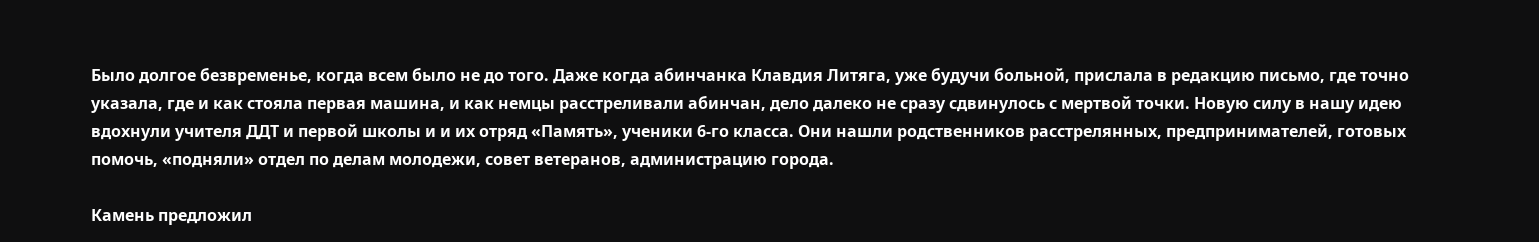Было долгое безвременье, когда всем было не до того. Даже когда абинчанка Клавдия Литяга, уже будучи больной, прислала в редакцию письмо, где точно указала, где и как стояла первая машина, и как немцы расстреливали абинчан, дело далеко не сразу сдвинулось с мертвой точки. Новую силу в нашу идею вдохнули учителя ДДТ и первой школы и и их отряд «Память», ученики 6-го класса. Они нашли родственников расстрелянных, предпринимателей, готовых помочь, «подняли» отдел по делам молодежи, совет ветеранов, администрацию города.

Камень предложил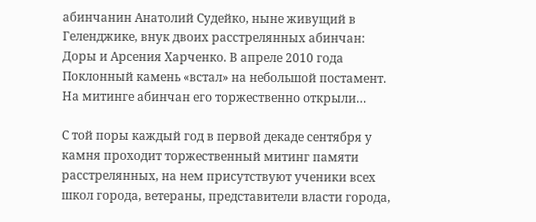абинчанин Анатолий Судейко, ныне живущий в Геленджике, внук двоих расстрелянных абинчан: Доры и Арсения Харченко. В апреле 2010 года Поклонный камень «встал» на небольшой постамент. На митинге абинчан его торжественно открыли…

С той поры каждый год в первой декаде сентября у камня проходит торжественный митинг памяти расстрелянных, на нем присутствуют ученики всех школ города, ветераны, представители власти города,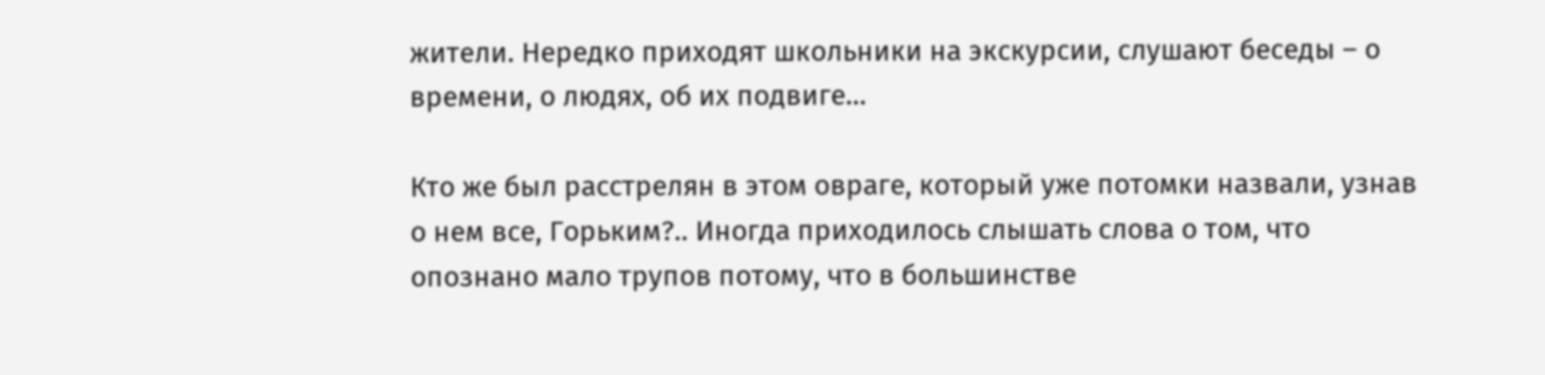жители. Нередко приходят школьники на экскурсии, слушают беседы – о времени, о людях, об их подвиге…

Кто же был расстрелян в этом овраге, который уже потомки назвали, узнав о нем все, Горьким?.. Иногда приходилось слышать слова о том, что опознано мало трупов потому, что в большинстве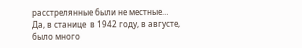расстрелянные были не местные… Да, в станице  в 1942 году, в августе, было много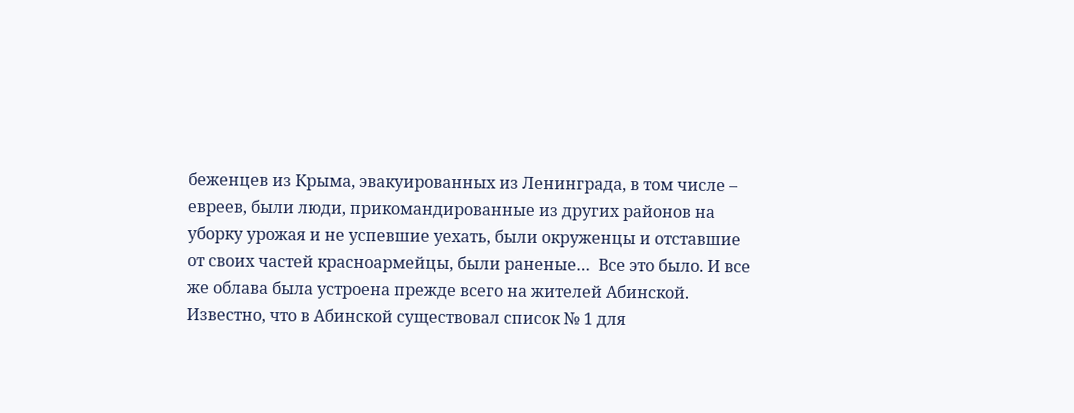беженцев из Крыма, эвакуированных из Ленинграда, в том числе – евреев, были люди, прикомандированные из других районов на уборку урожая и не успевшие уехать, были окруженцы и отставшие от своих частей красноармейцы, были раненые…  Все это было. И все же облава была устроена прежде всего на жителей Абинской. Известно, что в Абинской существовал список № 1 для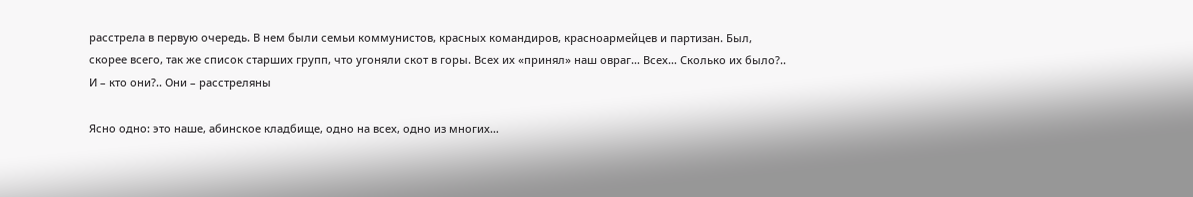расстрела в первую очередь. В нем были семьи коммунистов, красных командиров, красноармейцев и партизан. Был, скорее всего, так же список старших групп, что угоняли скот в горы. Всех их «принял» наш овраг… Всех… Сколько их было?.. И – кто они?.. Они – расстреляны

Ясно одно: это наше, абинское кладбище, одно на всех, одно из многих…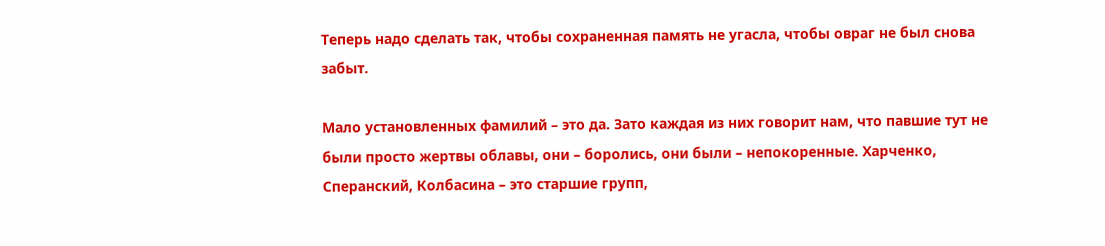Теперь надо сделать так, чтобы сохраненная память не угасла, чтобы овраг не был снова забыт.

Мало установленных фамилий – это да. Зато каждая из них говорит нам, что павшие тут не были просто жертвы облавы, они – боролись, они были – непокоренные. Харченко, Сперанский, Колбасина – это старшие групп,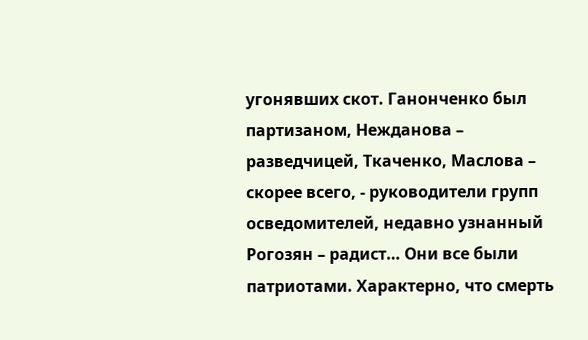угонявших скот. Ганонченко был партизаном, Нежданова – разведчицей, Ткаченко, Маслова – скорее всего, - руководители групп осведомителей, недавно узнанный Рогозян – радист… Они все были патриотами. Характерно, что смерть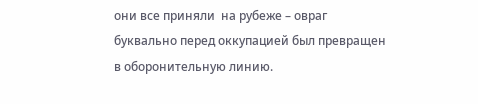они все приняли  на рубеже – овраг буквально перед оккупацией был превращен в оборонительную линию.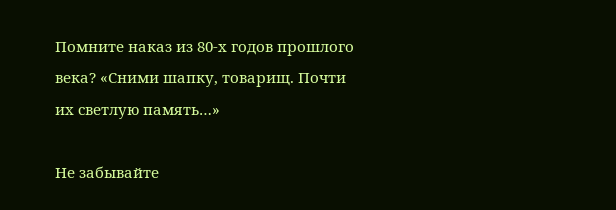Помните наказ из 80-х годов прошлого века? «Сними шапку, товарищ. Почти их светлую память…»

Не забывайте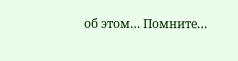об этом… Помните…